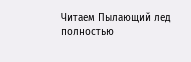Читаем Пылающий лед полностью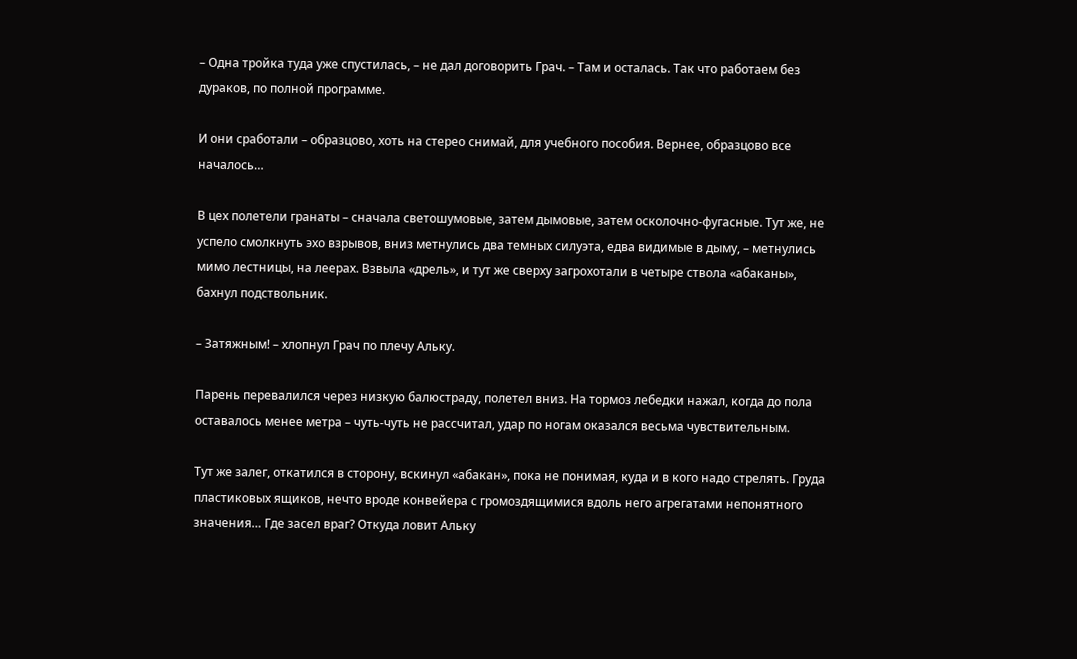– Одна тройка туда уже спустилась, – не дал договорить Грач. – Там и осталась. Так что работаем без дураков, по полной программе.

И они сработали – образцово, хоть на стерео снимай, для учебного пособия. Вернее, образцово все началось…

В цех полетели гранаты – сначала светошумовые, затем дымовые, затем осколочно-фугасные. Тут же, не успело смолкнуть эхо взрывов, вниз метнулись два темных силуэта, едва видимые в дыму, – метнулись мимо лестницы, на леерах. Взвыла «дрель», и тут же сверху загрохотали в четыре ствола «абаканы», бахнул подствольник.

– Затяжным! – хлопнул Грач по плечу Альку.

Парень перевалился через низкую балюстраду, полетел вниз. На тормоз лебедки нажал, когда до пола оставалось менее метра – чуть-чуть не рассчитал, удар по ногам оказался весьма чувствительным.

Тут же залег, откатился в сторону, вскинул «абакан», пока не понимая, куда и в кого надо стрелять. Груда пластиковых ящиков, нечто вроде конвейера с громоздящимися вдоль него агрегатами непонятного значения… Где засел враг? Откуда ловит Альку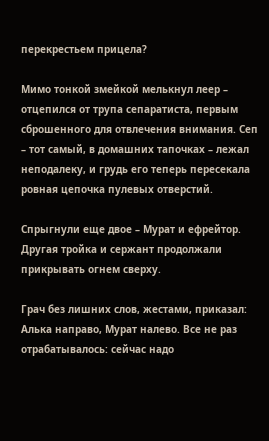перекрестьем прицела?

Мимо тонкой змейкой мелькнул леер – отцепился от трупа сепаратиста, первым сброшенного для отвлечения внимания. Сеп – тот самый, в домашних тапочках – лежал неподалеку, и грудь его теперь пересекала ровная цепочка пулевых отверстий.

Спрыгнули еще двое – Мурат и ефрейтор. Другая тройка и сержант продолжали прикрывать огнем сверху.

Грач без лишних слов, жестами, приказал: Алька направо, Мурат налево. Все не раз отрабатывалось: сейчас надо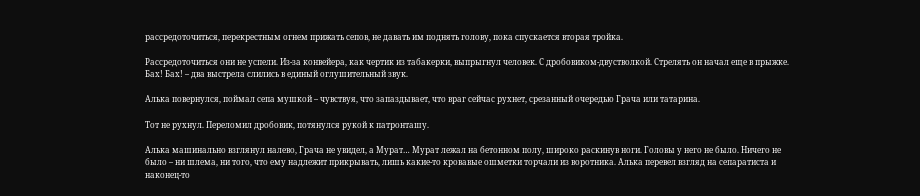рассредоточиться, перекрестным огнем прижать сепов, не давать им поднять голову, пока спускается вторая тройка.

Рассредоточиться они не успели. Из-за конвейера, как чертик из табакерки, выпрыгнул человек. С дробовиком-двустволкой. Стрелять он начал еще в прыжке. Бах! Бах! – два выстрела слились в единый оглушительный звук.

Алька повернулся, поймал сепа мушкой – чувствуя, что запаздывает, что враг сейчас рухнет, срезанный очередью Грача или татарина.

Тот не рухнул. Переломил дробовик, потянулся рукой к патронташу.

Алька машинально взглянул налево, Грача не увидел, а Мурат… Мурат лежал на бетонном полу, широко раскинув ноги. Головы у него не было. Ничего не было – ни шлема, ни того, что ему надлежит прикрывать, лишь какие-то кровавые ошметки торчали из воротника. Алька перевел взгляд на сепаратиста и наконец-то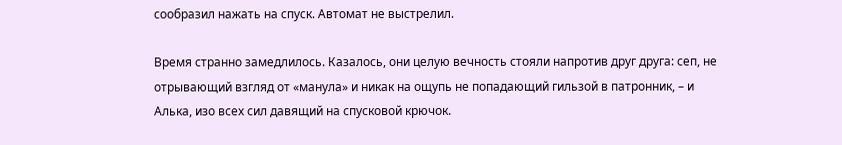сообразил нажать на спуск. Автомат не выстрелил.

Время странно замедлилось. Казалось, они целую вечность стояли напротив друг друга: сеп, не отрывающий взгляд от «манула» и никак на ощупь не попадающий гильзой в патронник, – и Алька, изо всех сил давящий на спусковой крючок.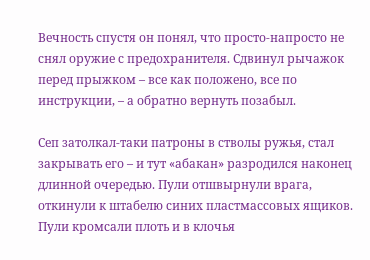Вечность спустя он понял, что просто-напросто не снял оружие с предохранителя. Сдвинул рычажок перед прыжком – все как положено, все по инструкции, – а обратно вернуть позабыл.

Сеп затолкал-таки патроны в стволы ружья, стал закрывать его – и тут «абакан» разродился наконец длинной очередью. Пули отшвырнули врага, откинули к штабелю синих пластмассовых ящиков. Пули кромсали плоть и в клочья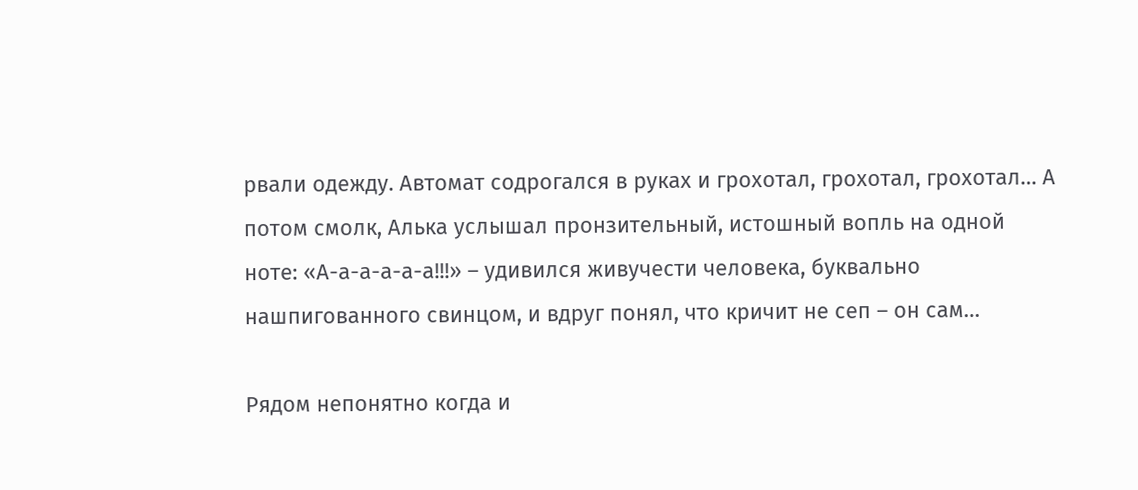рвали одежду. Автомат содрогался в руках и грохотал, грохотал, грохотал… А потом смолк, Алька услышал пронзительный, истошный вопль на одной ноте: «А-а-а-а-а-а!!!» – удивился живучести человека, буквально нашпигованного свинцом, и вдруг понял, что кричит не сеп – он сам…

Рядом непонятно когда и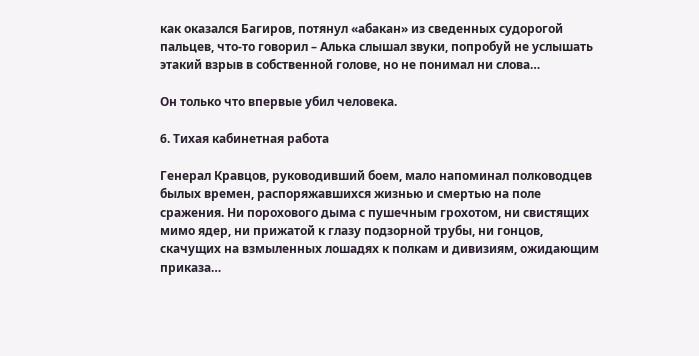как оказался Багиров, потянул «абакан» из сведенных судорогой пальцев, что-то говорил – Алька слышал звуки, попробуй не услышать этакий взрыв в собственной голове, но не понимал ни слова…

Он только что впервые убил человека.

6. Тихая кабинетная работа

Генерал Кравцов, руководивший боем, мало напоминал полководцев былых времен, распоряжавшихся жизнью и смертью на поле сражения. Ни порохового дыма с пушечным грохотом, ни свистящих мимо ядер, ни прижатой к глазу подзорной трубы, ни гонцов, скачущих на взмыленных лошадях к полкам и дивизиям, ожидающим приказа…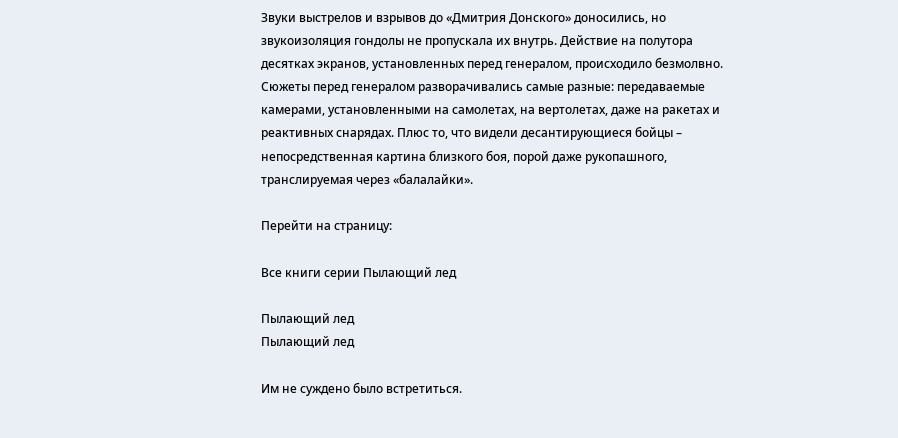Звуки выстрелов и взрывов до «Дмитрия Донского» доносились, но звукоизоляция гондолы не пропускала их внутрь. Действие на полутора десятках экранов, установленных перед генералом, происходило безмолвно. Сюжеты перед генералом разворачивались самые разные: передаваемые камерами, установленными на самолетах, на вертолетах, даже на ракетах и реактивных снарядах. Плюс то, что видели десантирующиеся бойцы – непосредственная картина близкого боя, порой даже рукопашного, транслируемая через «балалайки».

Перейти на страницу:

Все книги серии Пылающий лед

Пылающий лед
Пылающий лед

Им не суждено было встретиться.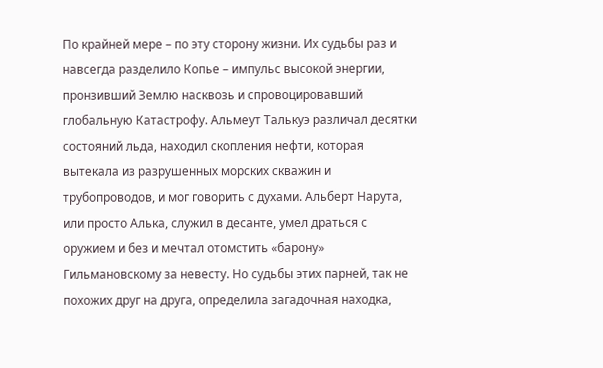По крайней мере – по эту сторону жизни. Их судьбы раз и навсегда разделило Копье – импульс высокой энергии, пронзивший Землю насквозь и спровоцировавший глобальную Катастрофу. Альмеут Талькуэ различал десятки состояний льда, находил скопления нефти, которая вытекала из разрушенных морских скважин и трубопроводов, и мог говорить с духами. Альберт Нарута, или просто Алька, служил в десанте, умел драться с оружием и без и мечтал отомстить «барону» Гильмановскому за невесту. Но судьбы этих парней, так не похожих друг на друга, определила загадочная находка,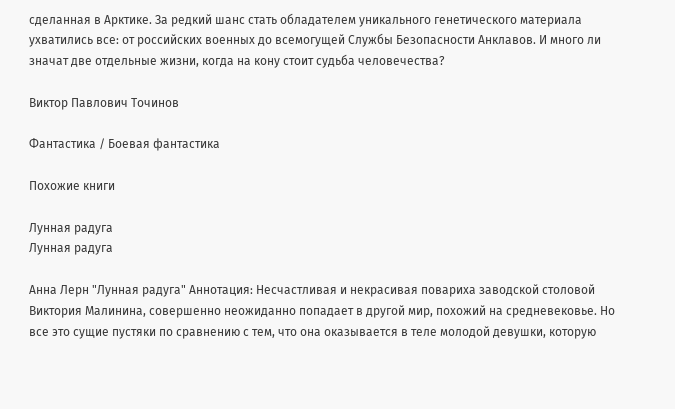сделанная в Арктике. За редкий шанс стать обладателем уникального генетического материала ухватились все: от российских военных до всемогущей Службы Безопасности Анклавов. И много ли значат две отдельные жизни, когда на кону стоит судьба человечества?

Виктор Павлович Точинов

Фантастика / Боевая фантастика

Похожие книги

Лунная радуга
Лунная радуга

Анна Лерн "Лунная радуга" Аннотация: Несчастливая и некрасивая повариха заводской столовой Виктория Малинина, совершенно неожиданно попадает в другой мир, похожий на средневековье. Но все это сущие пустяки по сравнению с тем, что она оказывается в теле молодой девушки, которую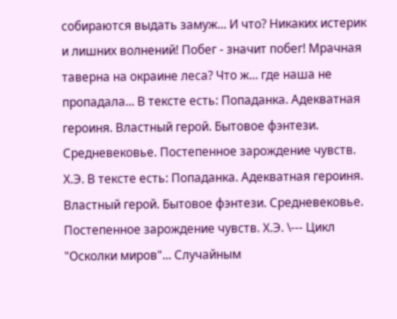собираются выдать замуж... И что? Никаких истерик и лишних волнений! Побег - значит побег! Мрачная таверна на окраине леса? Что ж... где наша не пропадала... В тексте есть: Попаданка. Адекватная героиня. Властный герой. Бытовое фэнтези. Средневековье. Постепенное зарождение чувств. Х.Э. В тексте есть: Попаданка. Адекватная героиня. Властный герой. Бытовое фэнтези. Средневековье. Постепенное зарождение чувств. Х.Э. \--- Цикл "Осколки миров"... Случайным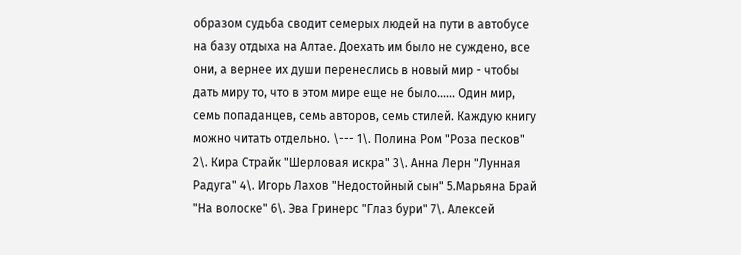образом судьба сводит семерых людей на пути в автобусе на базу отдыха на Алтае. Доехать им было не суждено, все они, а вернее их души перенеслись в новый мир - чтобы дать миру то, что в этом мире еще не было...... Один мир, семь попаданцев, семь авторов, семь стилей. Каждую книгу можно читать отдельно. \--- 1\. Полина Ром "Роза песков" 2\. Кира Страйк "Шерловая искра" 3\. Анна Лерн "Лунная Радуга" 4\. Игорь Лахов "Недостойный сын" 5.Марьяна Брай "На волоске" 6\. Эва Гринерс "Глаз бури" 7\. Алексей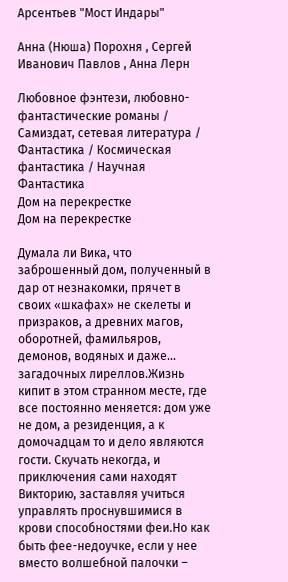Арсентьев "Мост Индары"

Анна (Нюша) Порохня , Сергей Иванович Павлов , Анна Лерн

Любовное фэнтези, любовно-фантастические романы / Самиздат, сетевая литература / Фантастика / Космическая фантастика / Научная Фантастика
Дом на перекрестке
Дом на перекрестке

Думала ли Вика, что заброшенный дом, полученный в дар от незнакомки, прячет в своих «шкафах» не скелеты и призраков, а древних магов, оборотней, фамильяров, демонов, водяных и даже… загадочных лиреллов.Жизнь кипит в этом странном месте, где все постоянно меняется: дом уже не дом, а резиденция, а к домочадцам то и дело являются гости. Скучать некогда, и приключения сами находят Викторию, заставляя учиться управлять проснувшимися в крови способностями феи.Но как быть фее-недоучке, если у нее вместо волшебной палочки –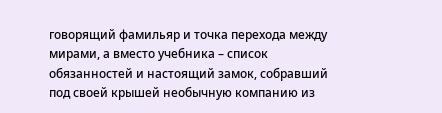говорящий фамильяр и точка перехода между мирами, а вместо учебника – список обязанностей и настоящий замок, собравший под своей крышей необычную компанию из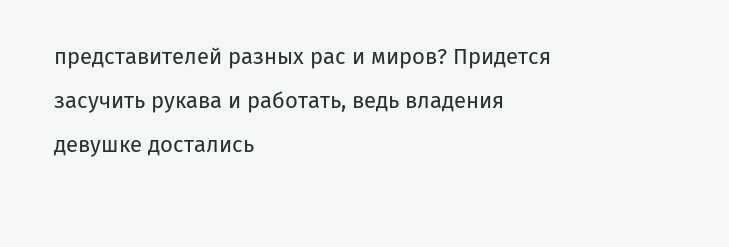представителей разных рас и миров? Придется засучить рукава и работать, ведь владения девушке достались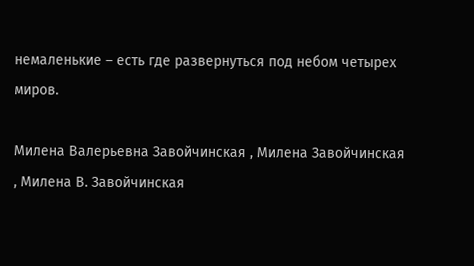немаленькие – есть где развернуться под небом четырех миров.

Милена Валерьевна Завойчинская , Милена Завойчинская , Милена В. Завойчинская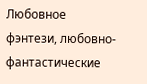Любовное фэнтези, любовно-фантастические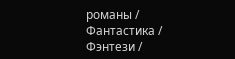романы / Фантастика / Фэнтези /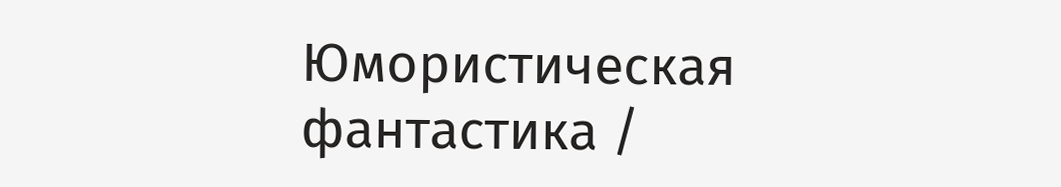Юмористическая фантастика /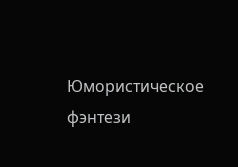Юмористическое фэнтези